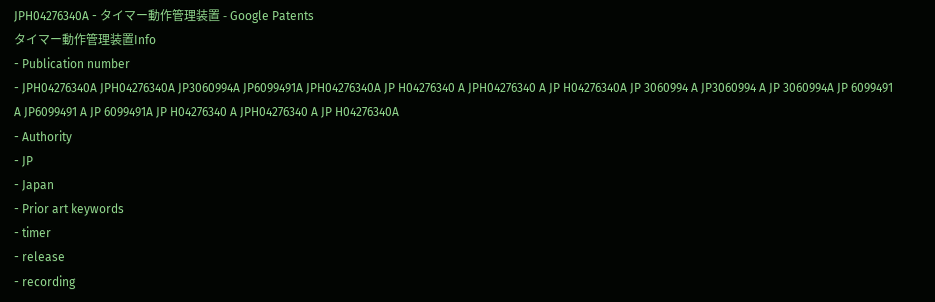JPH04276340A - タイマー動作管理装置 - Google Patents
タイマー動作管理装置Info
- Publication number
- JPH04276340A JPH04276340A JP3060994A JP6099491A JPH04276340A JP H04276340 A JPH04276340 A JP H04276340A JP 3060994 A JP3060994 A JP 3060994A JP 6099491 A JP6099491 A JP 6099491A JP H04276340 A JPH04276340 A JP H04276340A
- Authority
- JP
- Japan
- Prior art keywords
- timer
- release
- recording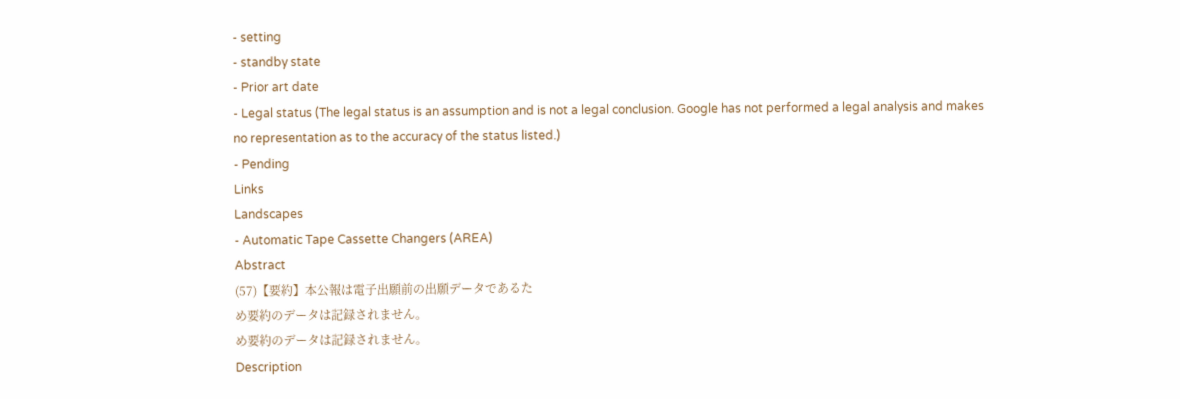- setting
- standby state
- Prior art date
- Legal status (The legal status is an assumption and is not a legal conclusion. Google has not performed a legal analysis and makes no representation as to the accuracy of the status listed.)
- Pending
Links
Landscapes
- Automatic Tape Cassette Changers (AREA)
Abstract
(57)【要約】本公報は電子出願前の出願データであるた
め要約のデータは記録されません。
め要約のデータは記録されません。
Description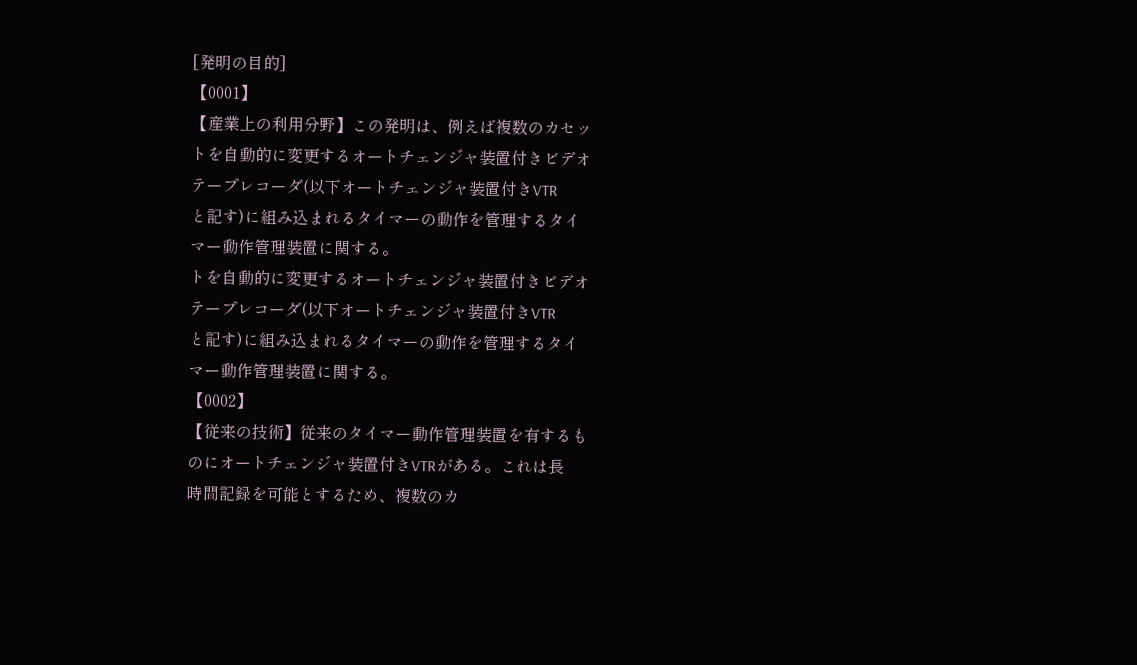[発明の目的]
【0001】
【産業上の利用分野】この発明は、例えば複数のカセッ
トを自動的に変更するオートチェンジャ装置付きビデオ
テープレコーダ(以下オートチェンジャ装置付きVTR
と記す)に組み込まれるタイマーの動作を管理するタイ
マー動作管理装置に関する。
トを自動的に変更するオートチェンジャ装置付きビデオ
テープレコーダ(以下オートチェンジャ装置付きVTR
と記す)に組み込まれるタイマーの動作を管理するタイ
マー動作管理装置に関する。
【0002】
【従来の技術】従来のタイマー動作管理装置を有するも
のにオートチェンジャ装置付きVTRがある。これは長
時間記録を可能とするため、複数のカ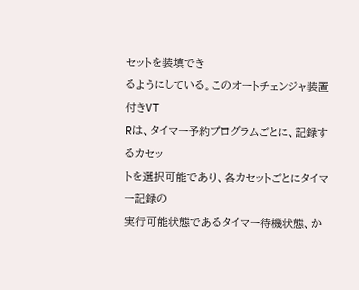セットを装填でき
るようにしている。このオートチェンジャ装置付きVT
Rは、タイマー予約プログラムごとに、記録するカセッ
トを選択可能であり、各カセットごとにタイマー記録の
実行可能状態であるタイマー待機状態、か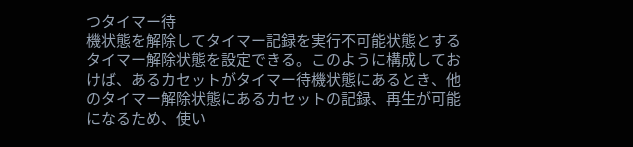つタイマー待
機状態を解除してタイマー記録を実行不可能状態とする
タイマー解除状態を設定できる。このように構成してお
けば、あるカセットがタイマー待機状態にあるとき、他
のタイマー解除状態にあるカセットの記録、再生が可能
になるため、使い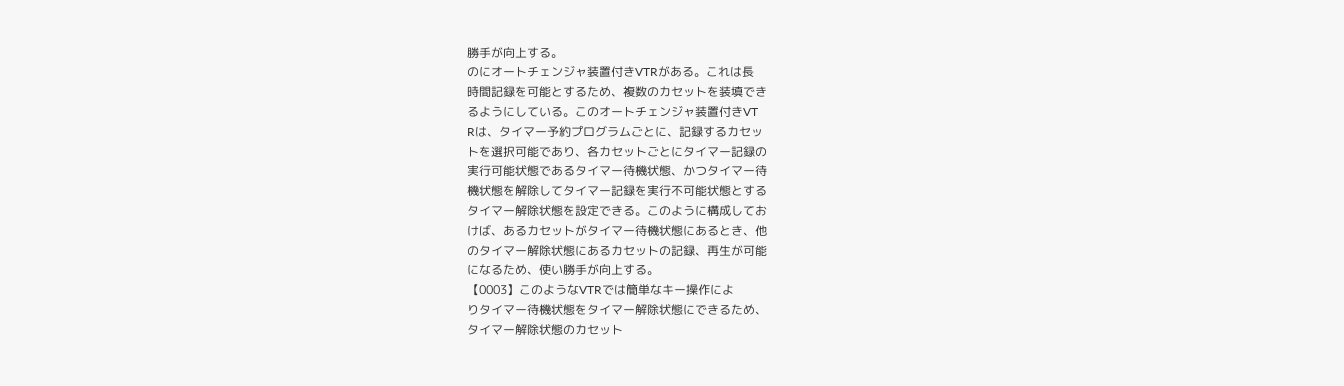勝手が向上する。
のにオートチェンジャ装置付きVTRがある。これは長
時間記録を可能とするため、複数のカセットを装填でき
るようにしている。このオートチェンジャ装置付きVT
Rは、タイマー予約プログラムごとに、記録するカセッ
トを選択可能であり、各カセットごとにタイマー記録の
実行可能状態であるタイマー待機状態、かつタイマー待
機状態を解除してタイマー記録を実行不可能状態とする
タイマー解除状態を設定できる。このように構成してお
けば、あるカセットがタイマー待機状態にあるとき、他
のタイマー解除状態にあるカセットの記録、再生が可能
になるため、使い勝手が向上する。
【0003】このようなVTRでは簡単なキー操作によ
りタイマー待機状態をタイマー解除状態にできるため、
タイマー解除状態のカセット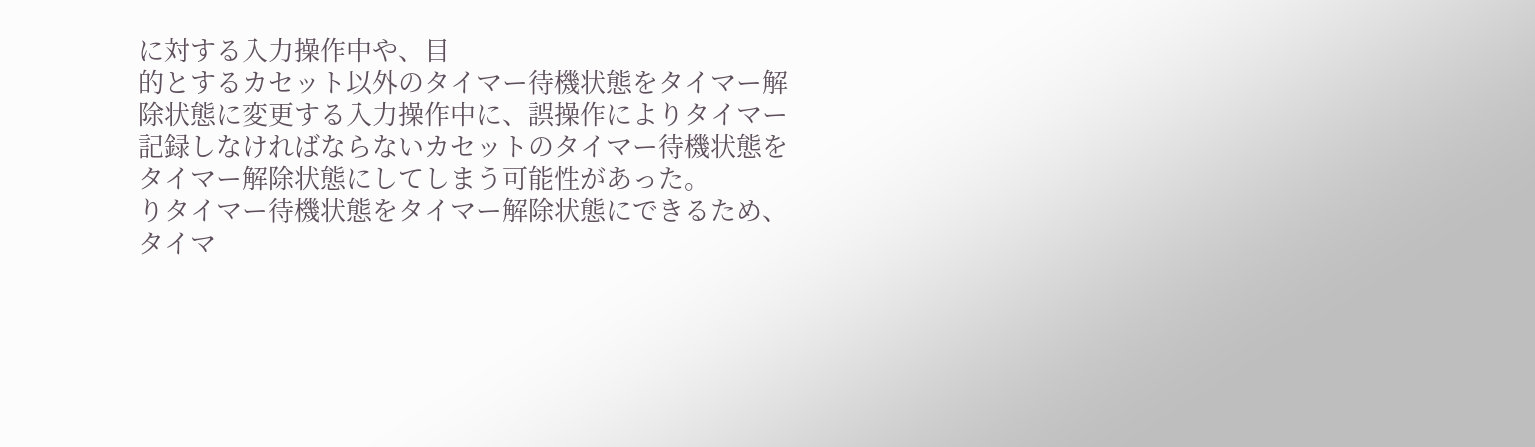に対する入力操作中や、目
的とするカセット以外のタイマー待機状態をタイマー解
除状態に変更する入力操作中に、誤操作によりタイマー
記録しなければならないカセットのタイマー待機状態を
タイマー解除状態にしてしまう可能性があった。
りタイマー待機状態をタイマー解除状態にできるため、
タイマ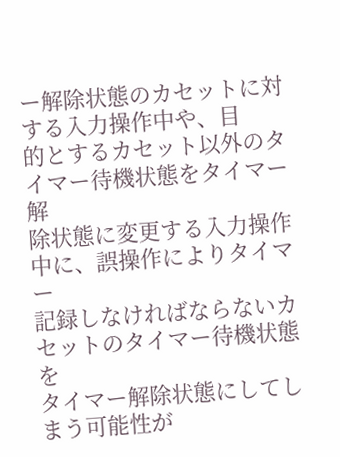ー解除状態のカセットに対する入力操作中や、目
的とするカセット以外のタイマー待機状態をタイマー解
除状態に変更する入力操作中に、誤操作によりタイマー
記録しなければならないカセットのタイマー待機状態を
タイマー解除状態にしてしまう可能性が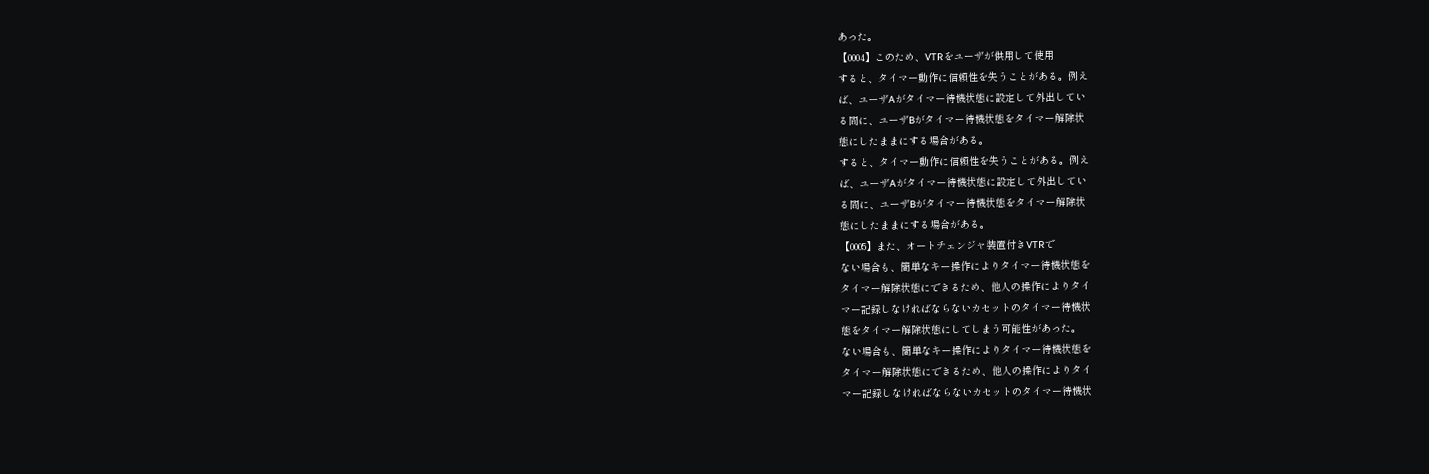あった。
【0004】このため、VTRをユーザが供用して使用
すると、タイマー動作に信頼性を失うことがある。例え
ば、ユーザAがタイマー待機状態に設定して外出してい
る間に、ユーザBがタイマー待機状態をタイマー解除状
態にしたままにする場合がある。
すると、タイマー動作に信頼性を失うことがある。例え
ば、ユーザAがタイマー待機状態に設定して外出してい
る間に、ユーザBがタイマー待機状態をタイマー解除状
態にしたままにする場合がある。
【0005】また、オートチェンジャ装置付きVTRで
ない場合も、簡単なキー操作によりタイマー待機状態を
タイマー解除状態にできるため、他人の操作によりタイ
マー記録しなければならないカセットのタイマー待機状
態をタイマー解除状態にしてしまう可能性があった。
ない場合も、簡単なキー操作によりタイマー待機状態を
タイマー解除状態にできるため、他人の操作によりタイ
マー記録しなければならないカセットのタイマー待機状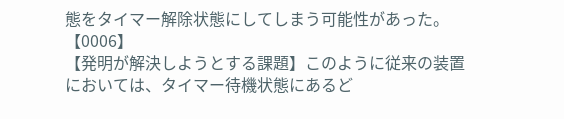態をタイマー解除状態にしてしまう可能性があった。
【0006】
【発明が解決しようとする課題】このように従来の装置
においては、タイマー待機状態にあるど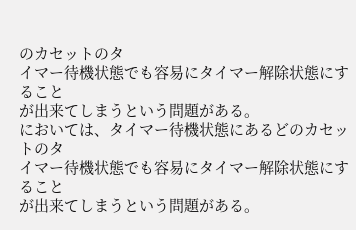のカセットのタ
イマー待機状態でも容易にタイマー解除状態にすること
が出来てしまうという問題がある。
においては、タイマー待機状態にあるどのカセットのタ
イマー待機状態でも容易にタイマー解除状態にすること
が出来てしまうという問題がある。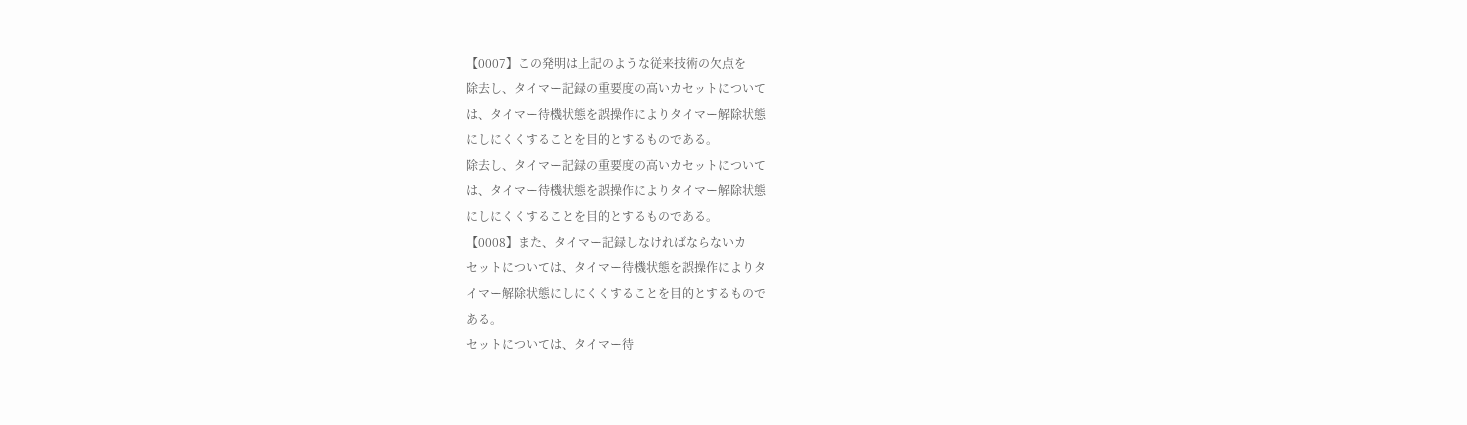【0007】この発明は上記のような従来技術の欠点を
除去し、タイマー記録の重要度の高いカセットについて
は、タイマー待機状態を誤操作によりタイマー解除状態
にしにくくすることを目的とするものである。
除去し、タイマー記録の重要度の高いカセットについて
は、タイマー待機状態を誤操作によりタイマー解除状態
にしにくくすることを目的とするものである。
【0008】また、タイマー記録しなければならないカ
セットについては、タイマー待機状態を誤操作によりタ
イマー解除状態にしにくくすることを目的とするもので
ある。
セットについては、タイマー待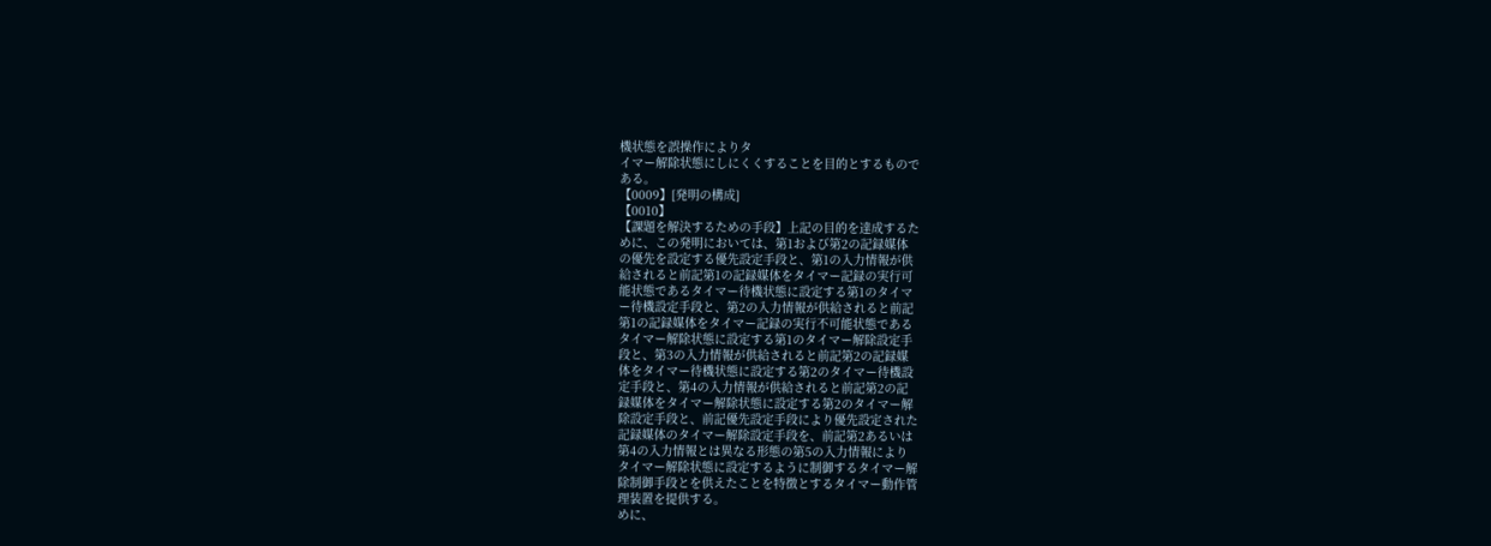機状態を誤操作によりタ
イマー解除状態にしにくくすることを目的とするもので
ある。
【0009】[発明の構成]
【0010】
【課題を解決するための手段】上記の目的を達成するた
めに、この発明においては、第1および第2の記録媒体
の優先を設定する優先設定手段と、第1の入力情報が供
給されると前記第1の記録媒体をタイマー記録の実行可
能状態であるタイマー待機状態に設定する第1のタイマ
ー待機設定手段と、第2の入力情報が供給されると前記
第1の記録媒体をタイマー記録の実行不可能状態である
タイマー解除状態に設定する第1のタイマー解除設定手
段と、第3の入力情報が供給されると前記第2の記録媒
体をタイマー待機状態に設定する第2のタイマー待機設
定手段と、第4の入力情報が供給されると前記第2の記
録媒体をタイマー解除状態に設定する第2のタイマー解
除設定手段と、前記優先設定手段により優先設定された
記録媒体のタイマー解除設定手段を、前記第2あるいは
第4の入力情報とは異なる形態の第5の入力情報により
タイマー解除状態に設定するように制御するタイマー解
除制御手段とを供えたことを特徴とするタイマー動作管
理装置を提供する。
めに、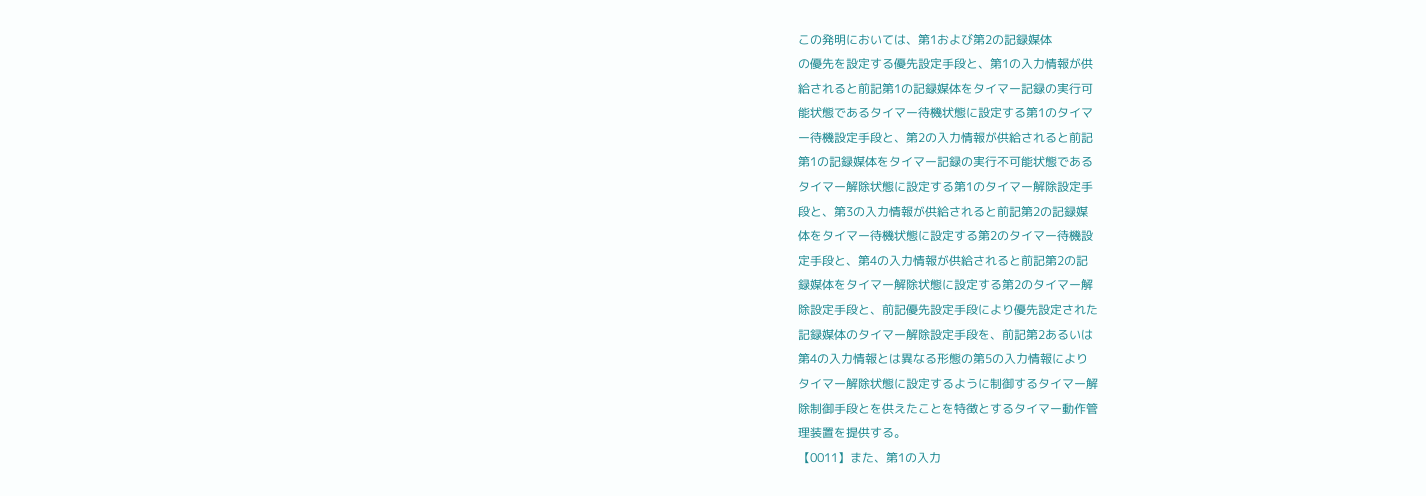この発明においては、第1および第2の記録媒体
の優先を設定する優先設定手段と、第1の入力情報が供
給されると前記第1の記録媒体をタイマー記録の実行可
能状態であるタイマー待機状態に設定する第1のタイマ
ー待機設定手段と、第2の入力情報が供給されると前記
第1の記録媒体をタイマー記録の実行不可能状態である
タイマー解除状態に設定する第1のタイマー解除設定手
段と、第3の入力情報が供給されると前記第2の記録媒
体をタイマー待機状態に設定する第2のタイマー待機設
定手段と、第4の入力情報が供給されると前記第2の記
録媒体をタイマー解除状態に設定する第2のタイマー解
除設定手段と、前記優先設定手段により優先設定された
記録媒体のタイマー解除設定手段を、前記第2あるいは
第4の入力情報とは異なる形態の第5の入力情報により
タイマー解除状態に設定するように制御するタイマー解
除制御手段とを供えたことを特徴とするタイマー動作管
理装置を提供する。
【0011】また、第1の入力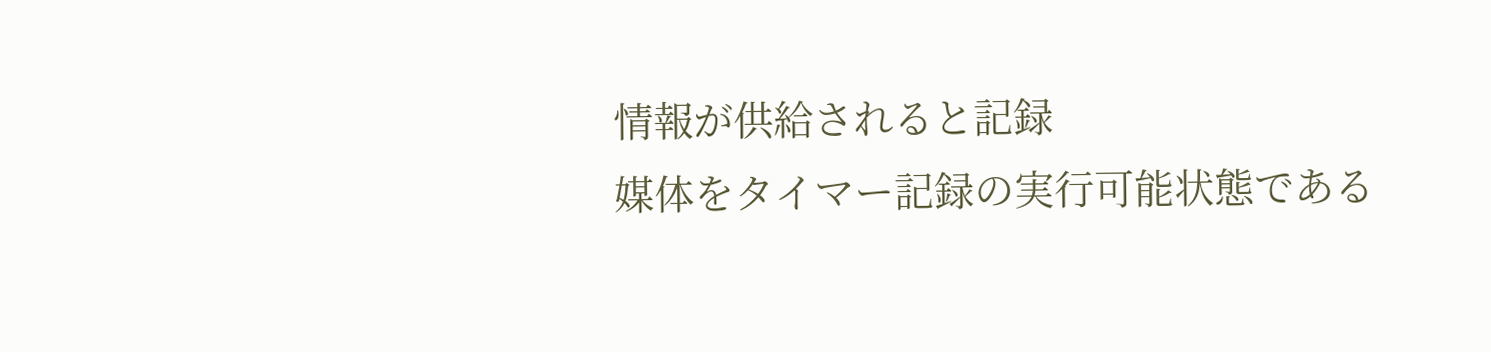情報が供給されると記録
媒体をタイマー記録の実行可能状態である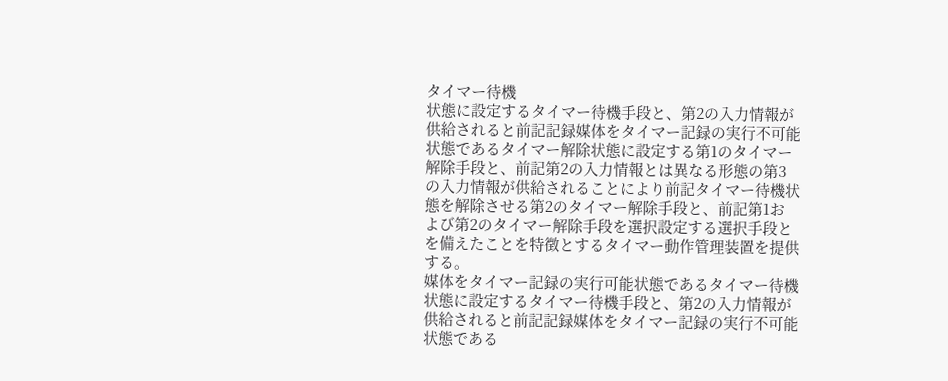タイマー待機
状態に設定するタイマー待機手段と、第2の入力情報が
供給されると前記記録媒体をタイマー記録の実行不可能
状態であるタイマー解除状態に設定する第1のタイマー
解除手段と、前記第2の入力情報とは異なる形態の第3
の入力情報が供給されることにより前記タイマー待機状
態を解除させる第2のタイマー解除手段と、前記第1お
よび第2のタイマー解除手段を選択設定する選択手段と
を備えたことを特徴とするタイマー動作管理装置を提供
する。
媒体をタイマー記録の実行可能状態であるタイマー待機
状態に設定するタイマー待機手段と、第2の入力情報が
供給されると前記記録媒体をタイマー記録の実行不可能
状態である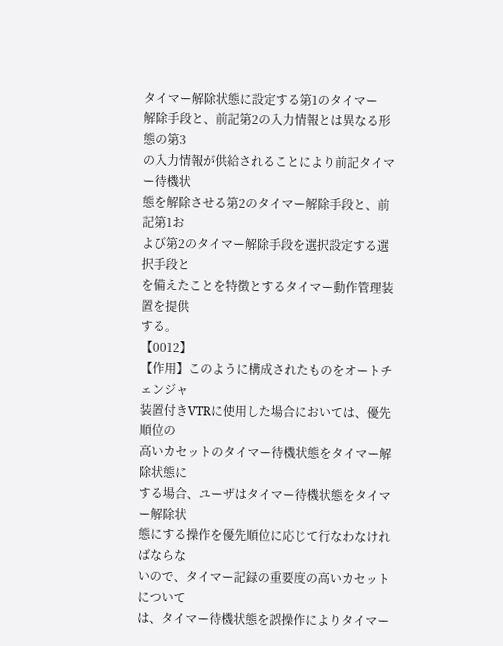タイマー解除状態に設定する第1のタイマー
解除手段と、前記第2の入力情報とは異なる形態の第3
の入力情報が供給されることにより前記タイマー待機状
態を解除させる第2のタイマー解除手段と、前記第1お
よび第2のタイマー解除手段を選択設定する選択手段と
を備えたことを特徴とするタイマー動作管理装置を提供
する。
【0012】
【作用】このように構成されたものをオートチェンジャ
装置付きVTRに使用した場合においては、優先順位の
高いカセットのタイマー待機状態をタイマー解除状態に
する場合、ユーザはタイマー待機状態をタイマー解除状
態にする操作を優先順位に応じて行なわなければならな
いので、タイマー記録の重要度の高いカセットについて
は、タイマー待機状態を誤操作によりタイマー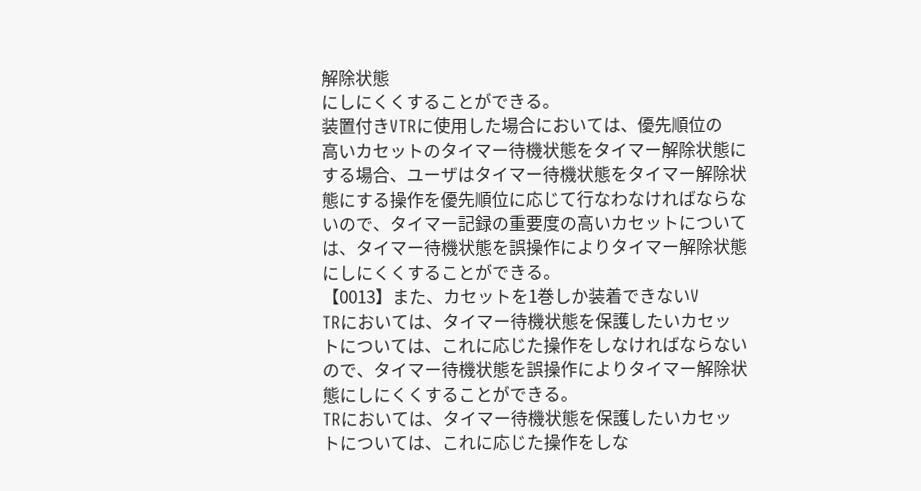解除状態
にしにくくすることができる。
装置付きVTRに使用した場合においては、優先順位の
高いカセットのタイマー待機状態をタイマー解除状態に
する場合、ユーザはタイマー待機状態をタイマー解除状
態にする操作を優先順位に応じて行なわなければならな
いので、タイマー記録の重要度の高いカセットについて
は、タイマー待機状態を誤操作によりタイマー解除状態
にしにくくすることができる。
【0013】また、カセットを1巻しか装着できないV
TRにおいては、タイマー待機状態を保護したいカセッ
トについては、これに応じた操作をしなければならない
ので、タイマー待機状態を誤操作によりタイマー解除状
態にしにくくすることができる。
TRにおいては、タイマー待機状態を保護したいカセッ
トについては、これに応じた操作をしな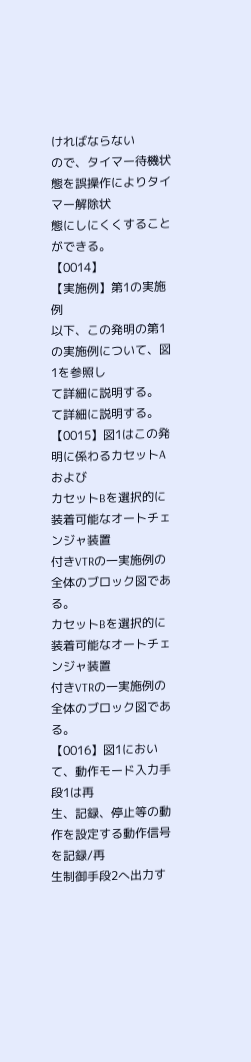ければならない
ので、タイマー待機状態を誤操作によりタイマー解除状
態にしにくくすることができる。
【0014】
【実施例】第1の実施例
以下、この発明の第1の実施例について、図1を参照し
て詳細に説明する。
て詳細に説明する。
【0015】図1はこの発明に係わるカセットAおよび
カセットBを選択的に装着可能なオートチェンジャ装置
付きVTRの一実施例の全体のブロック図である。
カセットBを選択的に装着可能なオートチェンジャ装置
付きVTRの一実施例の全体のブロック図である。
【0016】図1において、動作モード入力手段1は再
生、記録、停止等の動作を設定する動作信号を記録/再
生制御手段2へ出力す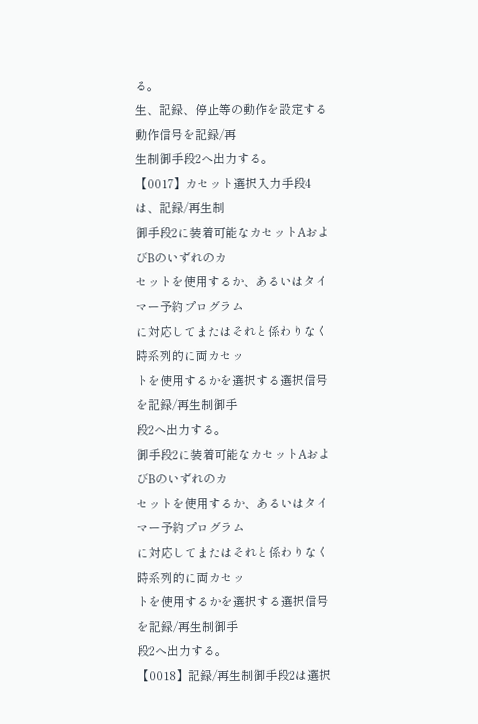る。
生、記録、停止等の動作を設定する動作信号を記録/再
生制御手段2へ出力する。
【0017】カセット選択入力手段4は、記録/再生制
御手段2に装着可能なカセットAおよびBのいずれのカ
セットを使用するか、あるいはタイマー予約プログラム
に対応してまたはそれと係わりなく時系列的に両カセッ
トを使用するかを選択する選択信号を記録/再生制御手
段2へ出力する。
御手段2に装着可能なカセットAおよびBのいずれのカ
セットを使用するか、あるいはタイマー予約プログラム
に対応してまたはそれと係わりなく時系列的に両カセッ
トを使用するかを選択する選択信号を記録/再生制御手
段2へ出力する。
【0018】記録/再生制御手段2は選択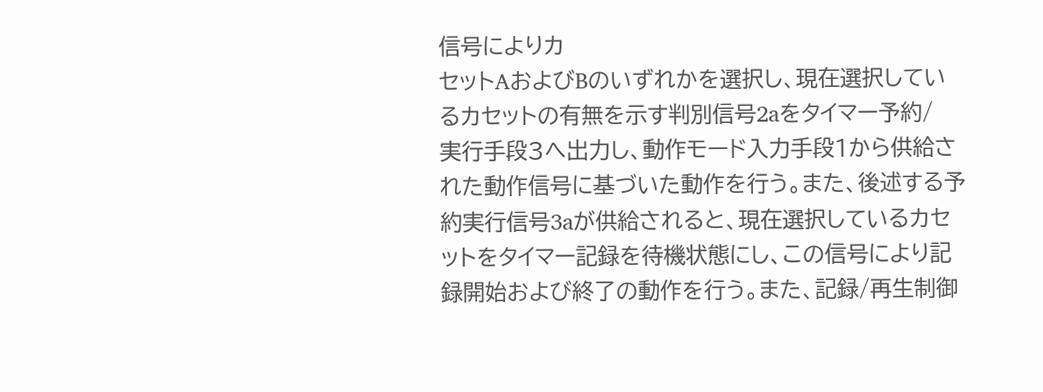信号によりカ
セットAおよびBのいずれかを選択し、現在選択してい
るカセットの有無を示す判別信号2aをタイマー予約/
実行手段3へ出力し、動作モード入力手段1から供給さ
れた動作信号に基づいた動作を行う。また、後述する予
約実行信号3aが供給されると、現在選択しているカセ
ットをタイマー記録を待機状態にし、この信号により記
録開始および終了の動作を行う。また、記録/再生制御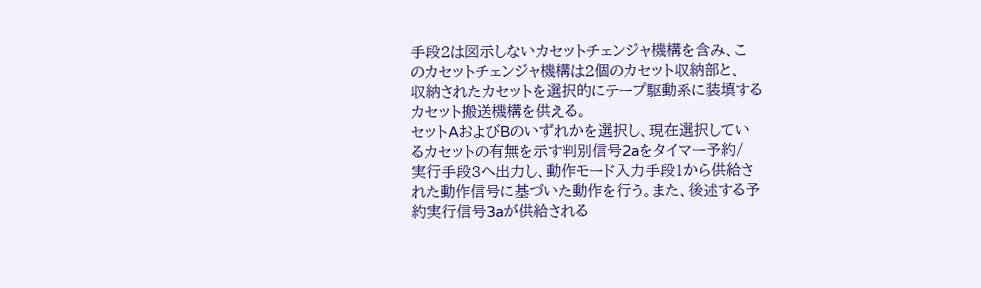手段2は図示しないカセットチェンジャ機構を含み、こ
のカセットチェンジャ機構は2個のカセット収納部と、
収納されたカセットを選択的にテープ駆動系に装填する
カセット搬送機構を供える。
セットAおよびBのいずれかを選択し、現在選択してい
るカセットの有無を示す判別信号2aをタイマー予約/
実行手段3へ出力し、動作モード入力手段1から供給さ
れた動作信号に基づいた動作を行う。また、後述する予
約実行信号3aが供給される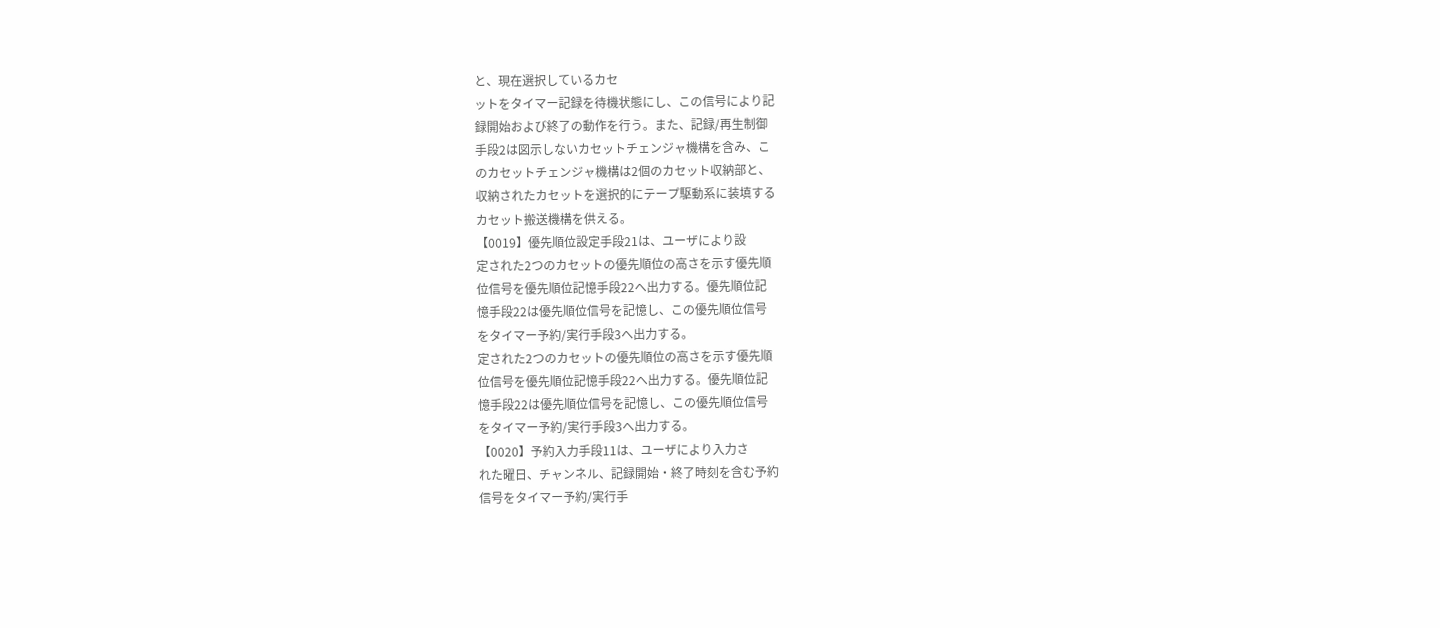と、現在選択しているカセ
ットをタイマー記録を待機状態にし、この信号により記
録開始および終了の動作を行う。また、記録/再生制御
手段2は図示しないカセットチェンジャ機構を含み、こ
のカセットチェンジャ機構は2個のカセット収納部と、
収納されたカセットを選択的にテープ駆動系に装填する
カセット搬送機構を供える。
【0019】優先順位設定手段21は、ユーザにより設
定された2つのカセットの優先順位の高さを示す優先順
位信号を優先順位記憶手段22へ出力する。優先順位記
憶手段22は優先順位信号を記憶し、この優先順位信号
をタイマー予約/実行手段3へ出力する。
定された2つのカセットの優先順位の高さを示す優先順
位信号を優先順位記憶手段22へ出力する。優先順位記
憶手段22は優先順位信号を記憶し、この優先順位信号
をタイマー予約/実行手段3へ出力する。
【0020】予約入力手段11は、ユーザにより入力さ
れた曜日、チャンネル、記録開始・終了時刻を含む予約
信号をタイマー予約/実行手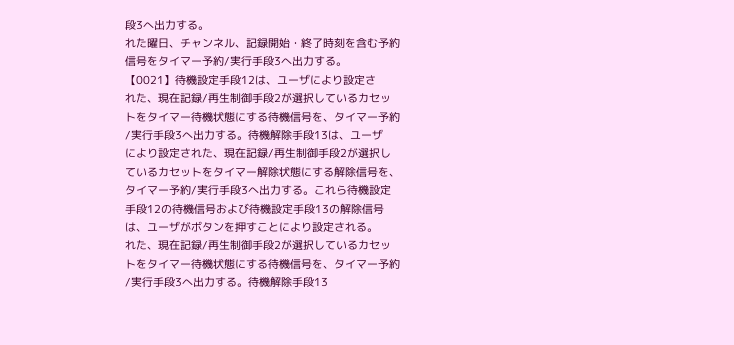段3へ出力する。
れた曜日、チャンネル、記録開始・終了時刻を含む予約
信号をタイマー予約/実行手段3へ出力する。
【0021】待機設定手段12は、ユーザにより設定さ
れた、現在記録/再生制御手段2が選択しているカセッ
トをタイマー待機状態にする待機信号を、タイマー予約
/実行手段3へ出力する。待機解除手段13は、ユーザ
により設定された、現在記録/再生制御手段2が選択し
ているカセットをタイマー解除状態にする解除信号を、
タイマー予約/実行手段3へ出力する。これら待機設定
手段12の待機信号および待機設定手段13の解除信号
は、ユーザがボタンを押すことにより設定される。
れた、現在記録/再生制御手段2が選択しているカセッ
トをタイマー待機状態にする待機信号を、タイマー予約
/実行手段3へ出力する。待機解除手段13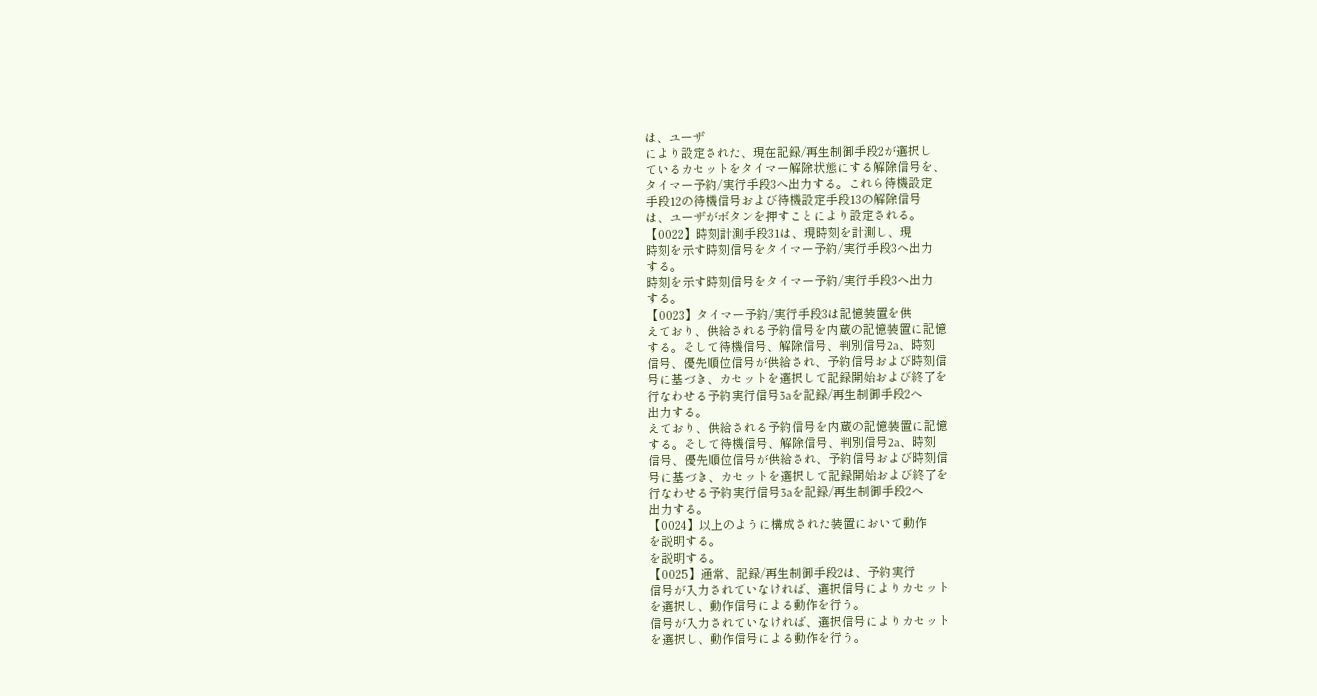は、ユーザ
により設定された、現在記録/再生制御手段2が選択し
ているカセットをタイマー解除状態にする解除信号を、
タイマー予約/実行手段3へ出力する。これら待機設定
手段12の待機信号および待機設定手段13の解除信号
は、ユーザがボタンを押すことにより設定される。
【0022】時刻計測手段31は、現時刻を計測し、現
時刻を示す時刻信号をタイマー予約/実行手段3へ出力
する。
時刻を示す時刻信号をタイマー予約/実行手段3へ出力
する。
【0023】タイマー予約/実行手段3は記憶装置を供
えており、供給される予約信号を内蔵の記憶装置に記憶
する。そして待機信号、解除信号、判別信号2a、時刻
信号、優先順位信号が供給され、予約信号および時刻信
号に基づき、カセットを選択して記録開始および終了を
行なわせる予約実行信号3aを記録/再生制御手段2へ
出力する。
えており、供給される予約信号を内蔵の記憶装置に記憶
する。そして待機信号、解除信号、判別信号2a、時刻
信号、優先順位信号が供給され、予約信号および時刻信
号に基づき、カセットを選択して記録開始および終了を
行なわせる予約実行信号3aを記録/再生制御手段2へ
出力する。
【0024】以上のように構成された装置において動作
を説明する。
を説明する。
【0025】通常、記録/再生制御手段2は、予約実行
信号が入力されていなければ、選択信号によりカセット
を選択し、動作信号による動作を行う。
信号が入力されていなければ、選択信号によりカセット
を選択し、動作信号による動作を行う。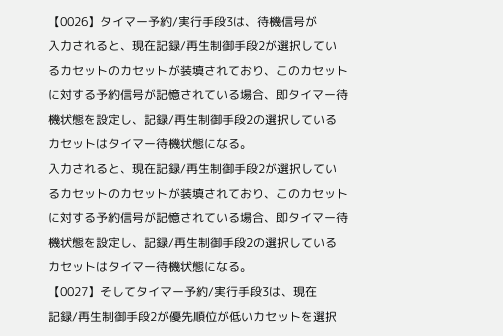【0026】タイマー予約/実行手段3は、待機信号が
入力されると、現在記録/再生制御手段2が選択してい
るカセットのカセットが装填されており、このカセット
に対する予約信号が記憶されている場合、即タイマー待
機状態を設定し、記録/再生制御手段2の選択している
カセットはタイマー待機状態になる。
入力されると、現在記録/再生制御手段2が選択してい
るカセットのカセットが装填されており、このカセット
に対する予約信号が記憶されている場合、即タイマー待
機状態を設定し、記録/再生制御手段2の選択している
カセットはタイマー待機状態になる。
【0027】そしてタイマー予約/実行手段3は、現在
記録/再生制御手段2が優先順位が低いカセットを選択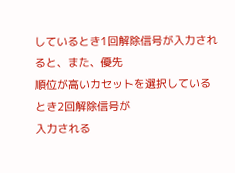しているとき1回解除信号が入力されると、また、優先
順位が高いカセットを選択しているとき2回解除信号が
入力される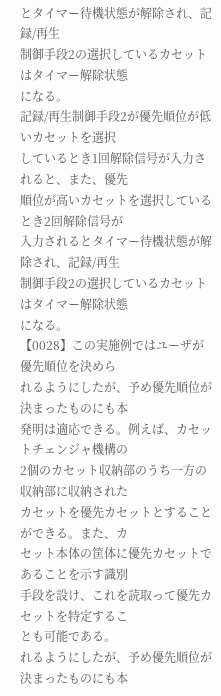とタイマー待機状態が解除され、記録/再生
制御手段2の選択しているカセットはタイマー解除状態
になる。
記録/再生制御手段2が優先順位が低いカセットを選択
しているとき1回解除信号が入力されると、また、優先
順位が高いカセットを選択しているとき2回解除信号が
入力されるとタイマー待機状態が解除され、記録/再生
制御手段2の選択しているカセットはタイマー解除状態
になる。
【0028】この実施例ではユーザが優先順位を決めら
れるようにしたが、予め優先順位が決まったものにも本
発明は適応できる。例えば、カセットチェンジャ機構の
2個のカセット収納部のうち一方の収納部に収納された
カセットを優先カセットとすることができる。また、カ
セット本体の筐体に優先カセットであることを示す識別
手段を設け、これを読取って優先カセットを特定するこ
とも可能である。
れるようにしたが、予め優先順位が決まったものにも本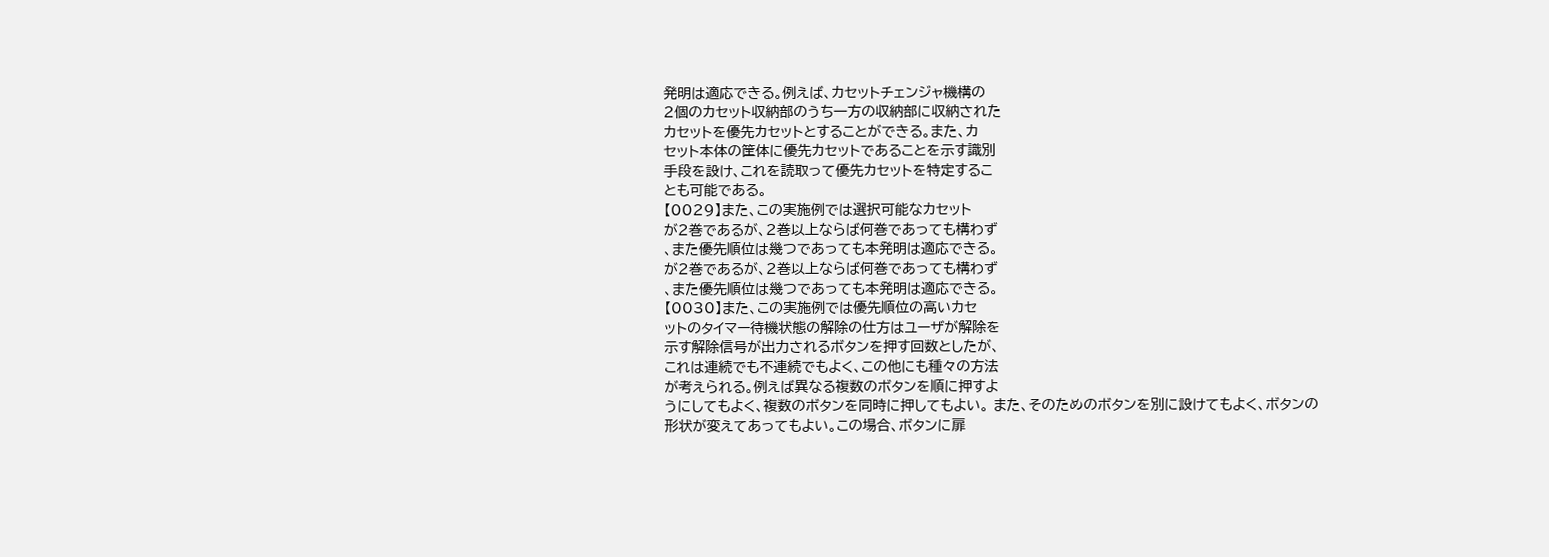発明は適応できる。例えば、カセットチェンジャ機構の
2個のカセット収納部のうち一方の収納部に収納された
カセットを優先カセットとすることができる。また、カ
セット本体の筐体に優先カセットであることを示す識別
手段を設け、これを読取って優先カセットを特定するこ
とも可能である。
【0029】また、この実施例では選択可能なカセット
が2巻であるが、2巻以上ならば何巻であっても構わず
、また優先順位は幾つであっても本発明は適応できる。
が2巻であるが、2巻以上ならば何巻であっても構わず
、また優先順位は幾つであっても本発明は適応できる。
【0030】また、この実施例では優先順位の高いカセ
ットのタイマー待機状態の解除の仕方はユーザが解除を
示す解除信号が出力されるボタンを押す回数としたが、
これは連続でも不連続でもよく、この他にも種々の方法
が考えられる。例えば異なる複数のボタンを順に押すよ
うにしてもよく、複数のボタンを同時に押してもよい。 また、そのためのボタンを別に設けてもよく、ボタンの
形状が変えてあってもよい。この場合、ボタンに扉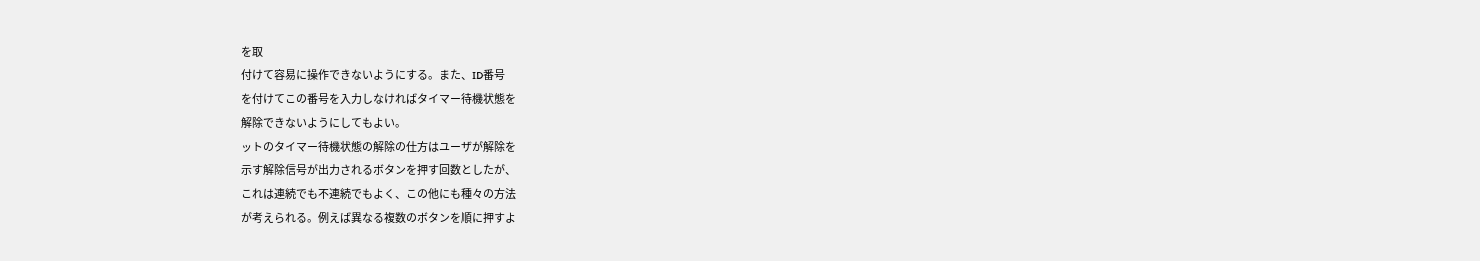を取
付けて容易に操作できないようにする。また、ID番号
を付けてこの番号を入力しなければタイマー待機状態を
解除できないようにしてもよい。
ットのタイマー待機状態の解除の仕方はユーザが解除を
示す解除信号が出力されるボタンを押す回数としたが、
これは連続でも不連続でもよく、この他にも種々の方法
が考えられる。例えば異なる複数のボタンを順に押すよ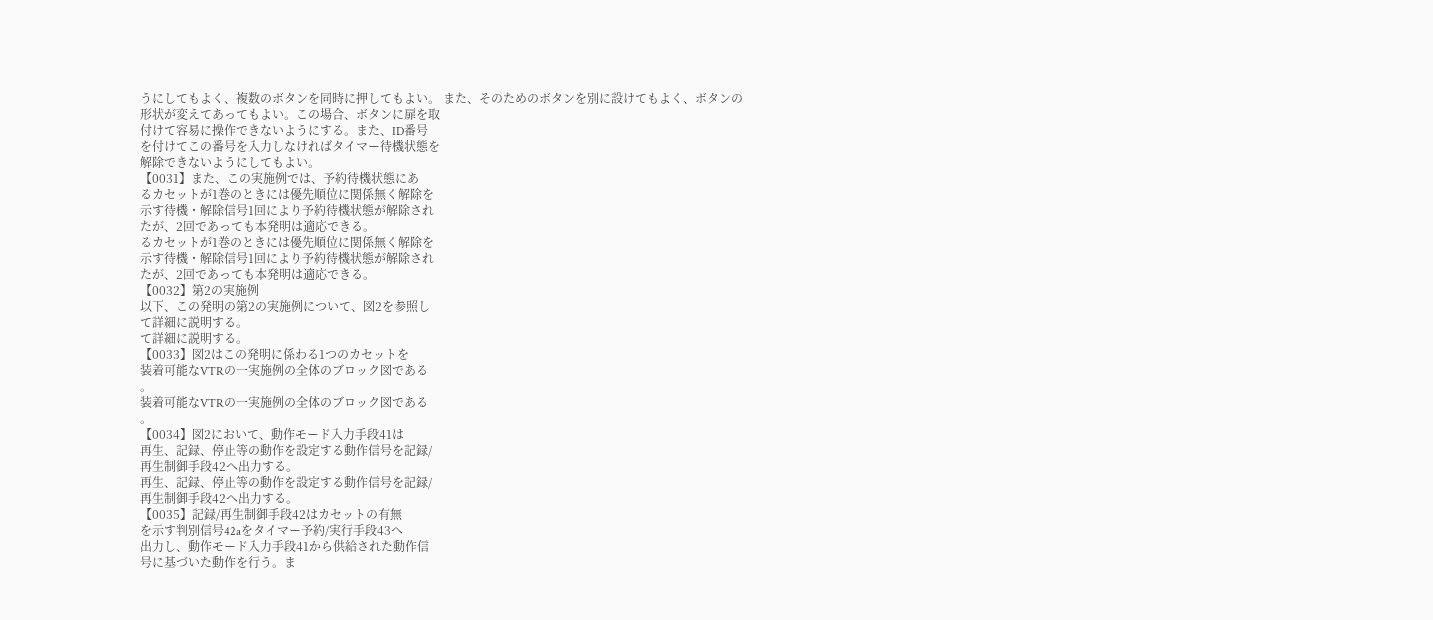うにしてもよく、複数のボタンを同時に押してもよい。 また、そのためのボタンを別に設けてもよく、ボタンの
形状が変えてあってもよい。この場合、ボタンに扉を取
付けて容易に操作できないようにする。また、ID番号
を付けてこの番号を入力しなければタイマー待機状態を
解除できないようにしてもよい。
【0031】また、この実施例では、予約待機状態にあ
るカセットが1巻のときには優先順位に関係無く解除を
示す待機・解除信号1回により予約待機状態が解除され
たが、2回であっても本発明は適応できる。
るカセットが1巻のときには優先順位に関係無く解除を
示す待機・解除信号1回により予約待機状態が解除され
たが、2回であっても本発明は適応できる。
【0032】第2の実施例
以下、この発明の第2の実施例について、図2を参照し
て詳細に説明する。
て詳細に説明する。
【0033】図2はこの発明に係わる1つのカセットを
装着可能なVTRの一実施例の全体のブロック図である
。
装着可能なVTRの一実施例の全体のブロック図である
。
【0034】図2において、動作モード入力手段41は
再生、記録、停止等の動作を設定する動作信号を記録/
再生制御手段42へ出力する。
再生、記録、停止等の動作を設定する動作信号を記録/
再生制御手段42へ出力する。
【0035】記録/再生制御手段42はカセットの有無
を示す判別信号42aをタイマー予約/実行手段43へ
出力し、動作モード入力手段41から供給された動作信
号に基づいた動作を行う。ま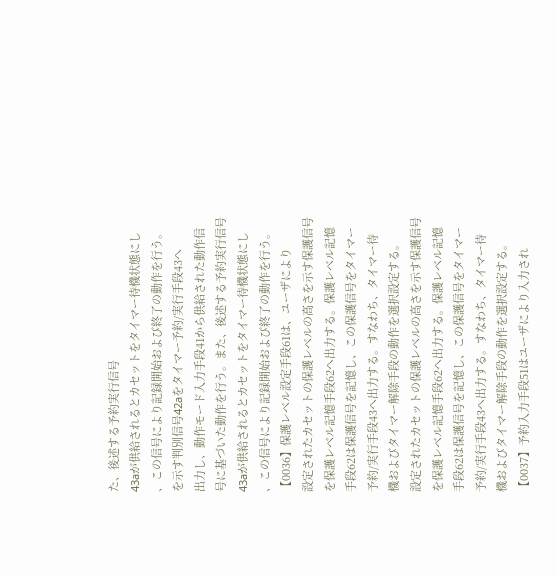た、後述する予約実行信号
43aが供給されるとカセットをタイマー待機状態にし
、この信号により記録開始および終了の動作を行う。
を示す判別信号42aをタイマー予約/実行手段43へ
出力し、動作モード入力手段41から供給された動作信
号に基づいた動作を行う。また、後述する予約実行信号
43aが供給されるとカセットをタイマー待機状態にし
、この信号により記録開始および終了の動作を行う。
【0036】保護レベル設定手段61は、ユーザにより
設定されたカセットの保護レベルの高さを示す保護信号
を保護レベル記憶手段62へ出力する。保護レベル記憶
手段62は保護信号を記憶し、この保護信号をタイマー
予約/実行手段43へ出力する。すなわち、タイマー待
機およびタイマー解除手段の動作を選択設定する。
設定されたカセットの保護レベルの高さを示す保護信号
を保護レベル記憶手段62へ出力する。保護レベル記憶
手段62は保護信号を記憶し、この保護信号をタイマー
予約/実行手段43へ出力する。すなわち、タイマー待
機およびタイマー解除手段の動作を選択設定する。
【0037】予約入力手段51はユーザにより入力され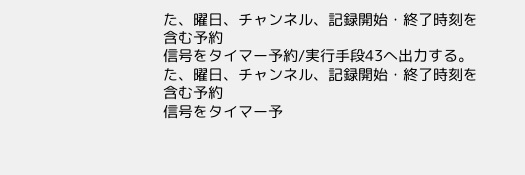た、曜日、チャンネル、記録開始・終了時刻を含む予約
信号をタイマー予約/実行手段43へ出力する。
た、曜日、チャンネル、記録開始・終了時刻を含む予約
信号をタイマー予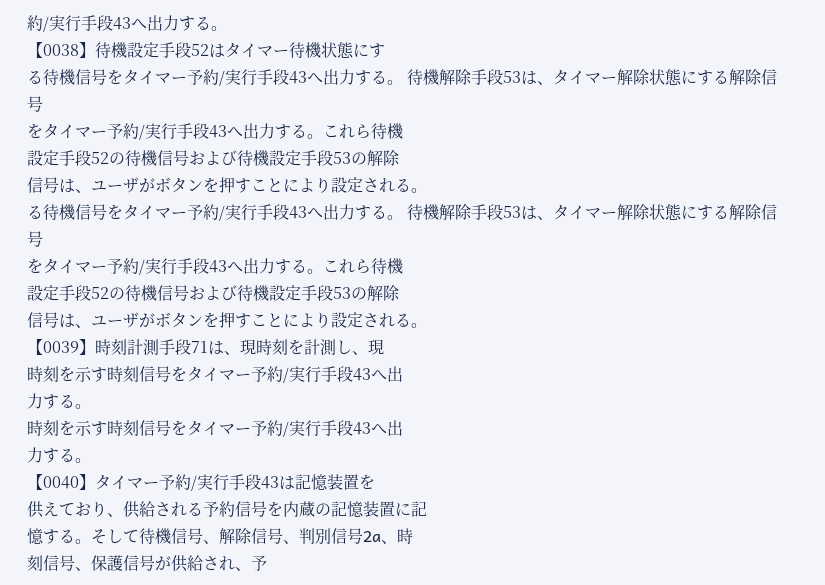約/実行手段43へ出力する。
【0038】待機設定手段52はタイマー待機状態にす
る待機信号をタイマー予約/実行手段43へ出力する。 待機解除手段53は、タイマー解除状態にする解除信号
をタイマー予約/実行手段43へ出力する。これら待機
設定手段52の待機信号および待機設定手段53の解除
信号は、ユーザがボタンを押すことにより設定される。
る待機信号をタイマー予約/実行手段43へ出力する。 待機解除手段53は、タイマー解除状態にする解除信号
をタイマー予約/実行手段43へ出力する。これら待機
設定手段52の待機信号および待機設定手段53の解除
信号は、ユーザがボタンを押すことにより設定される。
【0039】時刻計測手段71は、現時刻を計測し、現
時刻を示す時刻信号をタイマー予約/実行手段43へ出
力する。
時刻を示す時刻信号をタイマー予約/実行手段43へ出
力する。
【0040】タイマー予約/実行手段43は記憶装置を
供えており、供給される予約信号を内蔵の記憶装置に記
憶する。そして待機信号、解除信号、判別信号2a、時
刻信号、保護信号が供給され、予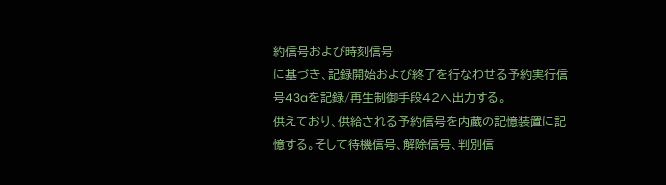約信号および時刻信号
に基づき、記録開始および終了を行なわせる予約実行信
号43aを記録/再生制御手段42へ出力する。
供えており、供給される予約信号を内蔵の記憶装置に記
憶する。そして待機信号、解除信号、判別信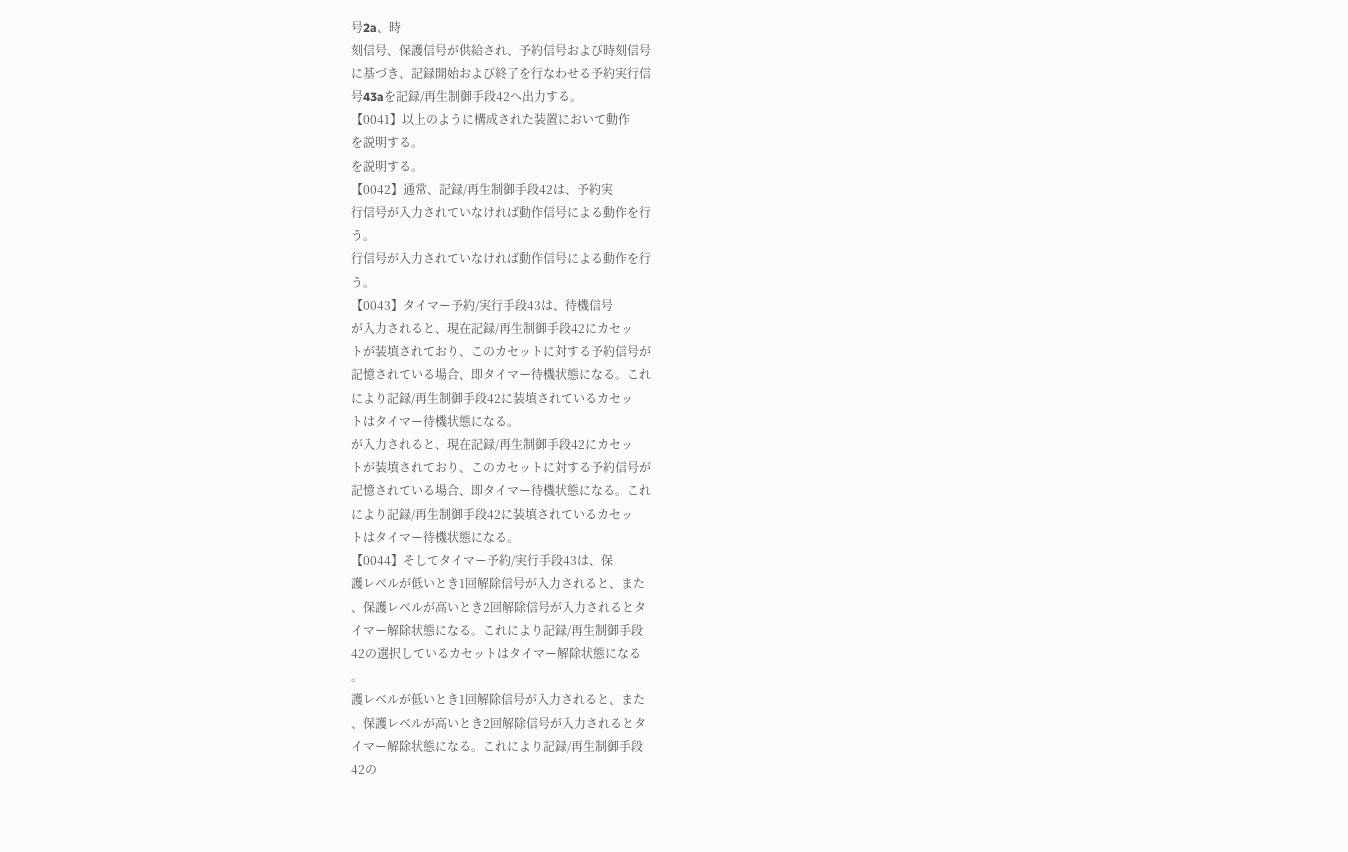号2a、時
刻信号、保護信号が供給され、予約信号および時刻信号
に基づき、記録開始および終了を行なわせる予約実行信
号43aを記録/再生制御手段42へ出力する。
【0041】以上のように構成された装置において動作
を説明する。
を説明する。
【0042】通常、記録/再生制御手段42は、予約実
行信号が入力されていなければ動作信号による動作を行
う。
行信号が入力されていなければ動作信号による動作を行
う。
【0043】タイマー予約/実行手段43は、待機信号
が入力されると、現在記録/再生制御手段42にカセッ
トが装填されており、このカセットに対する予約信号が
記憶されている場合、即タイマー待機状態になる。これ
により記録/再生制御手段42に装填されているカセッ
トはタイマー待機状態になる。
が入力されると、現在記録/再生制御手段42にカセッ
トが装填されており、このカセットに対する予約信号が
記憶されている場合、即タイマー待機状態になる。これ
により記録/再生制御手段42に装填されているカセッ
トはタイマー待機状態になる。
【0044】そしてタイマー予約/実行手段43は、保
護レベルが低いとき1回解除信号が入力されると、また
、保護レベルが高いとき2回解除信号が入力されるとタ
イマー解除状態になる。これにより記録/再生制御手段
42の選択しているカセットはタイマー解除状態になる
。
護レベルが低いとき1回解除信号が入力されると、また
、保護レベルが高いとき2回解除信号が入力されるとタ
イマー解除状態になる。これにより記録/再生制御手段
42の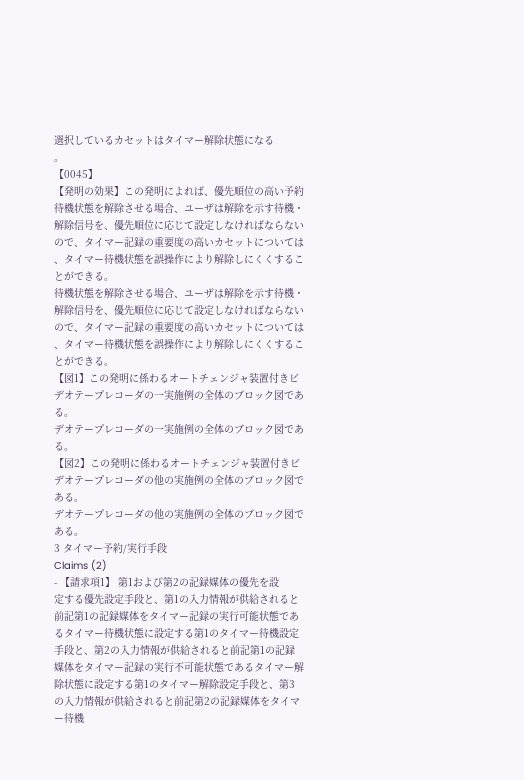選択しているカセットはタイマー解除状態になる
。
【0045】
【発明の効果】この発明によれば、優先順位の高い予約
待機状態を解除させる場合、ユーザは解除を示す待機・
解除信号を、優先順位に応じて設定しなければならない
ので、タイマー記録の重要度の高いカセットについては
、タイマー待機状態を誤操作により解除しにくくするこ
とができる。
待機状態を解除させる場合、ユーザは解除を示す待機・
解除信号を、優先順位に応じて設定しなければならない
ので、タイマー記録の重要度の高いカセットについては
、タイマー待機状態を誤操作により解除しにくくするこ
とができる。
【図1】この発明に係わるオートチェンジャ装置付きビ
デオテープレコーダの一実施例の全体のブロック図であ
る。
デオテープレコーダの一実施例の全体のブロック図であ
る。
【図2】この発明に係わるオートチェンジャ装置付きビ
デオテープレコーダの他の実施例の全体のブロック図で
ある。
デオテープレコーダの他の実施例の全体のブロック図で
ある。
3 タイマー予約/実行手段
Claims (2)
- 【請求項1】 第1および第2の記録媒体の優先を設
定する優先設定手段と、第1の入力情報が供給されると
前記第1の記録媒体をタイマー記録の実行可能状態であ
るタイマー待機状態に設定する第1のタイマー待機設定
手段と、第2の入力情報が供給されると前記第1の記録
媒体をタイマー記録の実行不可能状態であるタイマー解
除状態に設定する第1のタイマー解除設定手段と、第3
の入力情報が供給されると前記第2の記録媒体をタイマ
ー待機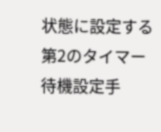状態に設定する第2のタイマー待機設定手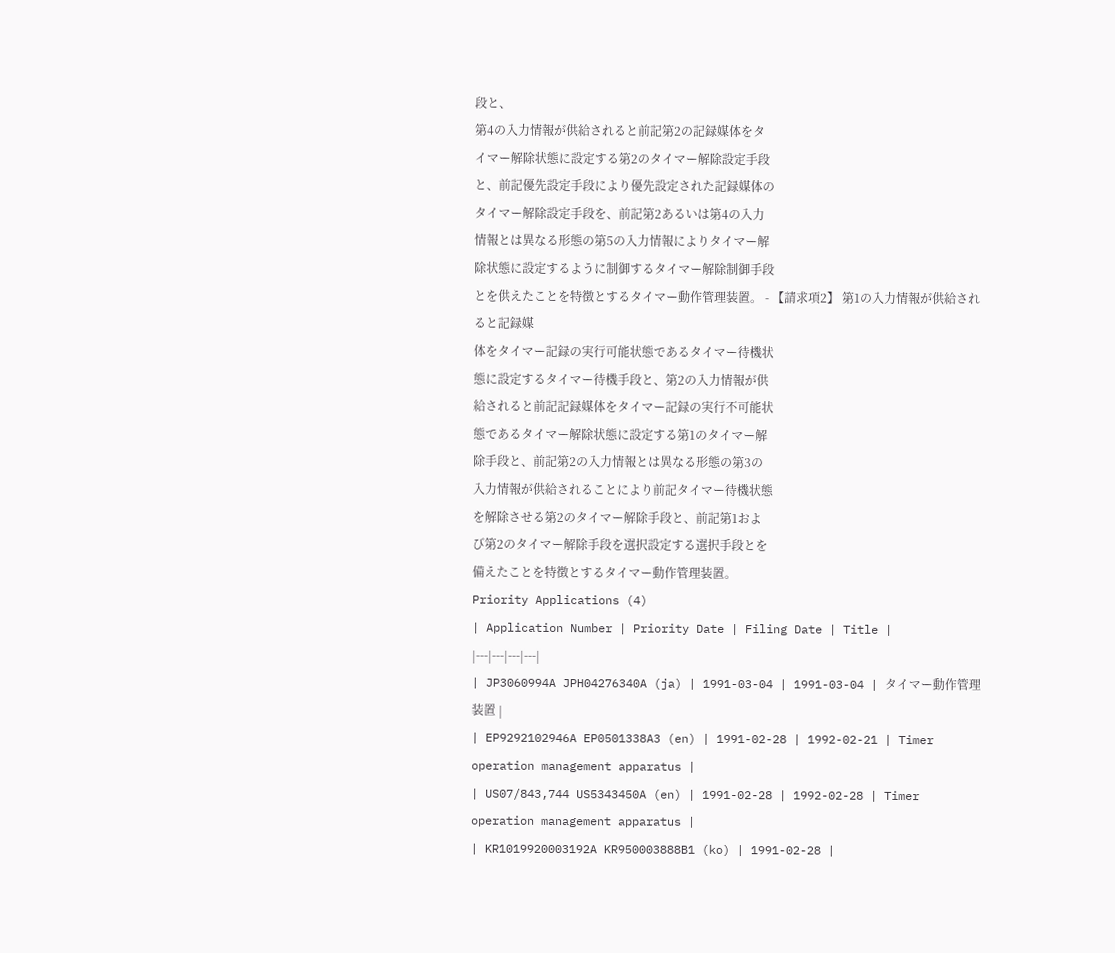段と、
第4の入力情報が供給されると前記第2の記録媒体をタ
イマー解除状態に設定する第2のタイマー解除設定手段
と、前記優先設定手段により優先設定された記録媒体の
タイマー解除設定手段を、前記第2あるいは第4の入力
情報とは異なる形態の第5の入力情報によりタイマー解
除状態に設定するように制御するタイマー解除制御手段
とを供えたことを特徴とするタイマー動作管理装置。 - 【請求項2】 第1の入力情報が供給されると記録媒
体をタイマー記録の実行可能状態であるタイマー待機状
態に設定するタイマー待機手段と、第2の入力情報が供
給されると前記記録媒体をタイマー記録の実行不可能状
態であるタイマー解除状態に設定する第1のタイマー解
除手段と、前記第2の入力情報とは異なる形態の第3の
入力情報が供給されることにより前記タイマー待機状態
を解除させる第2のタイマー解除手段と、前記第1およ
び第2のタイマー解除手段を選択設定する選択手段とを
備えたことを特徴とするタイマー動作管理装置。
Priority Applications (4)
| Application Number | Priority Date | Filing Date | Title |
|---|---|---|---|
| JP3060994A JPH04276340A (ja) | 1991-03-04 | 1991-03-04 | タイマー動作管理装置 |
| EP9292102946A EP0501338A3 (en) | 1991-02-28 | 1992-02-21 | Timer operation management apparatus |
| US07/843,744 US5343450A (en) | 1991-02-28 | 1992-02-28 | Timer operation management apparatus |
| KR1019920003192A KR950003888B1 (ko) | 1991-02-28 |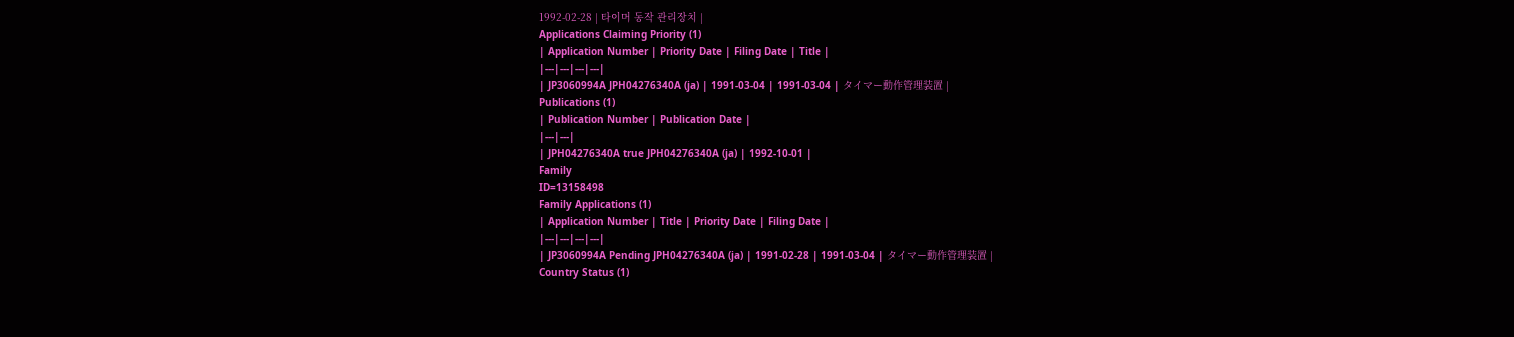1992-02-28 | 타이머 동작 관리장치 |
Applications Claiming Priority (1)
| Application Number | Priority Date | Filing Date | Title |
|---|---|---|---|
| JP3060994A JPH04276340A (ja) | 1991-03-04 | 1991-03-04 | タイマー動作管理装置 |
Publications (1)
| Publication Number | Publication Date |
|---|---|
| JPH04276340A true JPH04276340A (ja) | 1992-10-01 |
Family
ID=13158498
Family Applications (1)
| Application Number | Title | Priority Date | Filing Date |
|---|---|---|---|
| JP3060994A Pending JPH04276340A (ja) | 1991-02-28 | 1991-03-04 | タイマー動作管理装置 |
Country Status (1)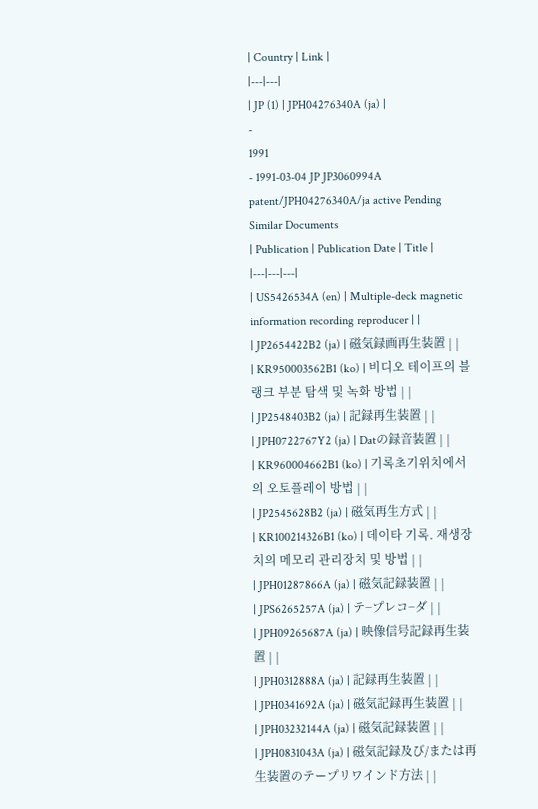| Country | Link |
|---|---|
| JP (1) | JPH04276340A (ja) |
-
1991
- 1991-03-04 JP JP3060994A patent/JPH04276340A/ja active Pending
Similar Documents
| Publication | Publication Date | Title |
|---|---|---|
| US5426534A (en) | Multiple-deck magnetic information recording reproducer | |
| JP2654422B2 (ja) | 磁気録画再生装置 | |
| KR950003562B1 (ko) | 비디오 테이프의 블랭크 부분 탐색 및 녹화 방법 | |
| JP2548403B2 (ja) | 記録再生装置 | |
| JPH0722767Y2 (ja) | Datの録音装置 | |
| KR960004662B1 (ko) | 기록초기위치에서의 오토플레이 방법 | |
| JP2545628B2 (ja) | 磁気再生方式 | |
| KR100214326B1 (ko) | 데이타 기록. 재생장치의 메모리 관리장치 및 방법 | |
| JPH01287866A (ja) | 磁気記録装置 | |
| JPS6265257A (ja) | テ−プレコ−ダ | |
| JPH09265687A (ja) | 映像信号記録再生装置 | |
| JPH0312888A (ja) | 記録再生装置 | |
| JPH0341692A (ja) | 磁気記録再生装置 | |
| JPH03232144A (ja) | 磁気記録装置 | |
| JPH0831043A (ja) | 磁気記録及び/または再生装置のテープリワインド方法 | |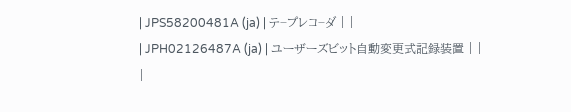| JPS58200481A (ja) | テ−プレコ−ダ | |
| JPH02126487A (ja) | ユーザーズビット自動変更式記録装置 | |
|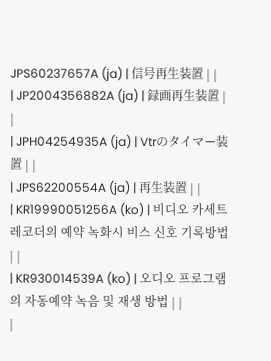JPS60237657A (ja) | 信号再生装置 | |
| JP2004356882A (ja) | 録画再生装置 | |
| JPH04254935A (ja) | Vtrのタイマー装置 | |
| JPS62200554A (ja) | 再生装置 | |
| KR19990051256A (ko) | 비디오 카세트 레코더의 예약 녹화시 비스 신호 기록방법 | |
| KR930014539A (ko) | 오디오 프로그램의 자동예약 녹음 및 재생 방법 | |
|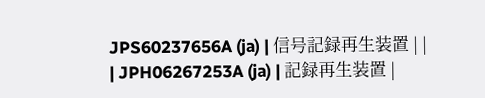JPS60237656A (ja) | 信号記録再生装置 | |
| JPH06267253A (ja) | 記録再生装置 |